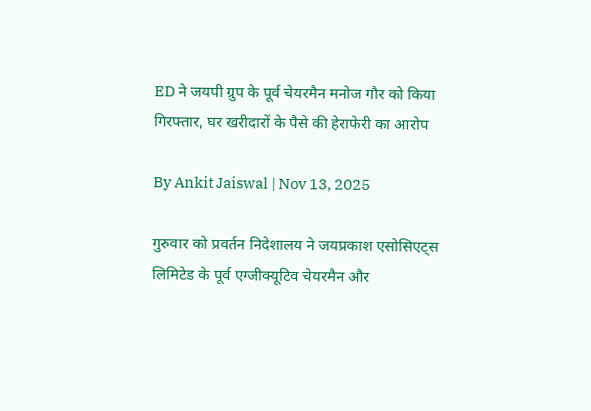ED ने जयपी ग्रुप के पूर्व चेयरमैन मनोज गौर को किया गिरफ्तार, घर खरीदारों के पैसे की हेराफेरी का आरोप

By Ankit Jaiswal | Nov 13, 2025

गुरुवार को प्रवर्तन निदेशालय ने जयप्रकाश एसोसिएट्स लिमिटेड के पूर्व एग्जीक्यूटिव चेयरमैन और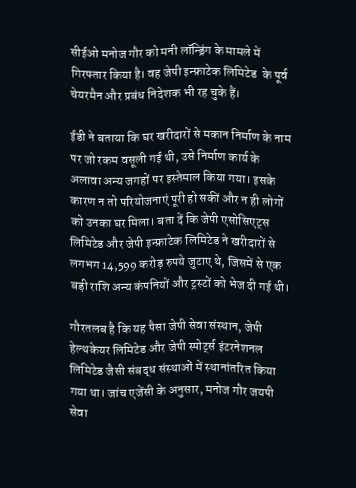सीईओ मनोज गौर को मनी लॉन्ड्रिंग के मामले में गिरफ्तार किया है। वह जेपी इन्फ्राटेक लिमिटेड  के पूर्व चेयरमैन और प्रबंध निदेशक भी रह चुके हैं।

ईडी ने बताया कि घर खरीदारों से मकान निर्माण के नाम पर जो रकम वसूली गई थी, उसे निर्माण कार्य के अलावा अन्य जगहों पर इस्तेमाल किया गया। इसके कारण न तो परियोजनाएं पूरी हो सकीं और न ही लोगों को उनका घर मिला। बता दें कि जेपी एसोसिएट्स लिमिटेड और जेपी इन्फ्राटेक लिमिटेड ने खरीदारों से लगभग 14,599 करोड़ रुपये जुटाए थे, जिसमें से एक बड़ी राशि अन्य कंपनियों और ट्रस्टों को भेज दी गई थी।

गौरतलब है कि यह पैसा जेपी सेवा संस्थान, जेपी हेल्थकेयर लिमिटेड और जेपी स्पोर्ट्स इंटरनेशनल लिमिटेड जैसी संबद्ध संस्थाओं में स्थानांतरित किया गया था। जांच एजेंसी के अनुसार, मनोज गौर जयपी सेवा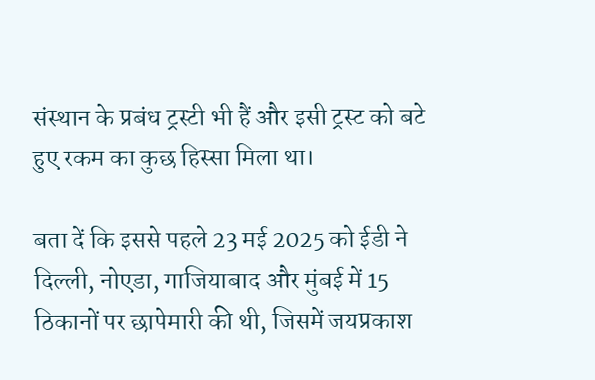संस्थान के प्रबंध ट्रस्टी भी हैं और इसी ट्रस्ट को बटे हुए रकम का कुछ हिस्सा मिला था।

बता दें कि इससे पहले 23 मई 2025 को ईडी ने दिल्ली, नोएडा, गाजियाबाद और मुंबई में 15 ठिकानों पर छापेमारी की थी, जिसमें जयप्रकाश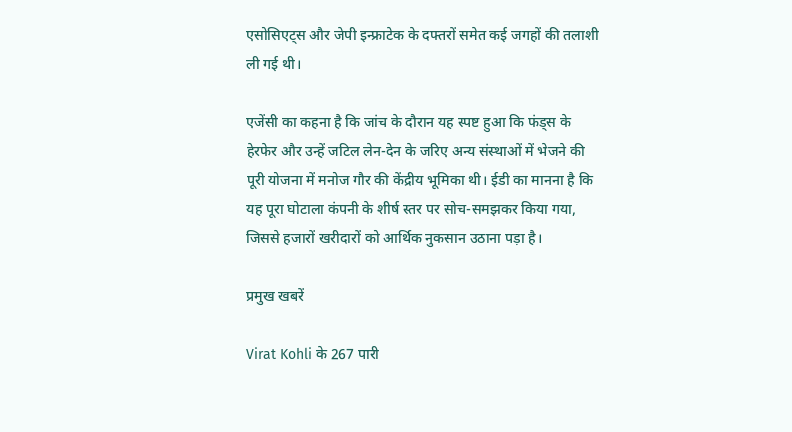एसोसिएट्स और जेपी इन्फ्राटेक के दफ्तरों समेत कई जगहों की तलाशी ली गई थी।

एजेंसी का कहना है कि जांच के दौरान यह स्पष्ट हुआ कि फंड्स के हेरफेर और उन्हें जटिल लेन-देन के जरिए अन्य संस्थाओं में भेजने की पूरी योजना में मनोज गौर की केंद्रीय भूमिका थी। ईडी का मानना है कि यह पूरा घोटाला कंपनी के शीर्ष स्तर पर सोच-समझकर किया गया, जिससे हजारों खरीदारों को आर्थिक नुकसान उठाना पड़ा है।

प्रमुख खबरें

Virat Kohli के 267 पारी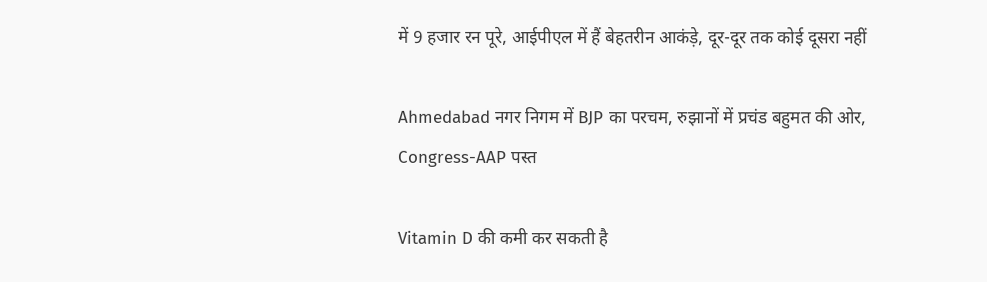में 9 हजार रन पूरे, आईपीएल में हैं बेहतरीन आकंड़े, दूर-दूर तक कोई दूसरा नहीं

Ahmedabad नगर निगम में BJP का परचम, रुझानों में प्रचंड बहुमत की ओर, Congress-AAP पस्त

Vitamin D की कमी कर सकती है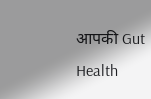आपकी Gut Health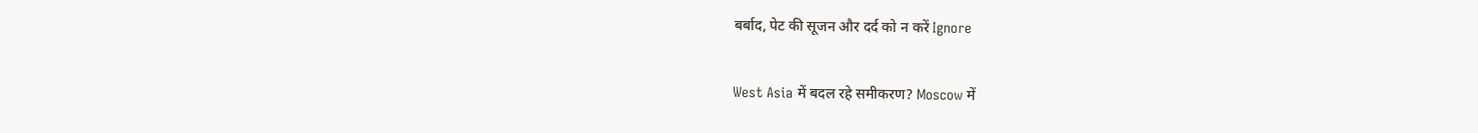बर्बाद, पेट की सूजन और दर्द को न करें Ignore

West Asia में बदल रहे समीकरण? Moscow में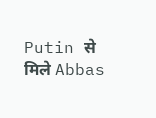Putin से मिले Abbas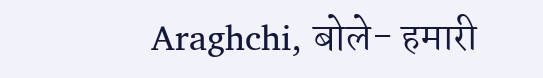Araghchi, बोले- हमारी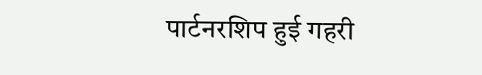पार्टनरशिप हुई गहरी